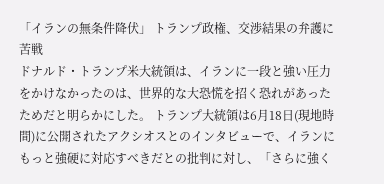「イランの無条件降伏」 トランプ政権、交渉結果の弁護に苦戦
ドナルド・トランプ米大統領は、イランに一段と強い圧力をかけなかったのは、世界的な大恐慌を招く恐れがあったためだと明らかにした。 トランプ大統領は6月18日(現地時間)に公開されたアクシオスとのインタビューで、イランにもっと強硬に対応すべきだとの批判に対し、「さらに強く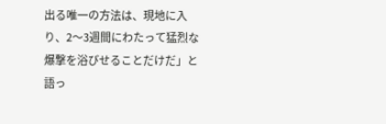出る唯一の方法は、現地に入り、2〜3週間にわたって猛烈な爆撃を浴びせることだけだ」と語っ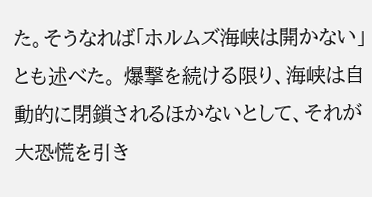た。そうなれば「ホルムズ海峡は開かない」とも述べた。 爆撃を続ける限り、海峡は自動的に閉鎖されるほかないとして、それが大恐慌を引き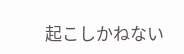起こしかねない